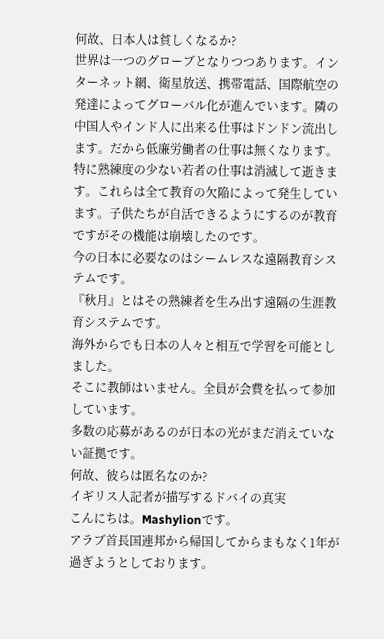何故、日本人は貧しくなるか?
世界は一つのグローブとなりつつあります。インターネット網、衛星放送、携帯電話、国際航空の発達によってグローバル化が進んでいます。隣の中国人やインド人に出来る仕事はドンドン流出します。だから低廉労働者の仕事は無くなります。特に熟練度の少ない若者の仕事は消滅して逝きます。これらは全て教育の欠陥によって発生しています。子供たちが自活できるようにするのが教育ですがその機能は崩壊したのです。
今の日本に必要なのはシームレスな遠隔教育システムです。
『秋月』とはその熟練者を生み出す遠隔の生涯教育システムです。
海外からでも日本の人々と相互で学習を可能としました。
そこに教師はいません。全員が会費を払って参加しています。
多数の応募があるのが日本の光がまだ消えていない証拠です。
何故、彼らは匿名なのか?
イギリス人記者が描写するドバイの真実
こんにちは。Mashylionです。
アラブ首長国連邦から帰国してからまもなく1年が過ぎようとしております。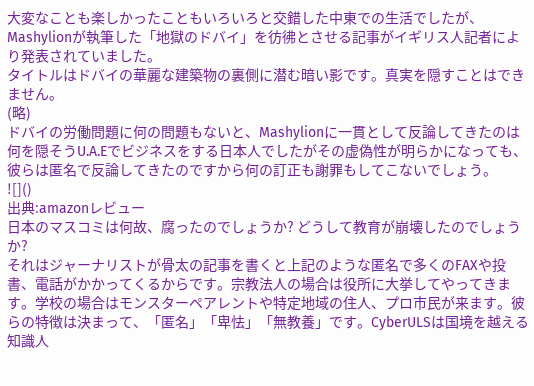大変なことも楽しかったこともいろいろと交錯した中東での生活でしたが、Mashylionが執筆した「地獄のドバイ」を彷彿とさせる記事がイギリス人記者により発表されていました。
タイトルはドバイの華麗な建築物の裏側に潜む暗い影です。真実を隠すことはできません。
(略)
ドバイの労働問題に何の問題もないと、Mashylionに一貫として反論してきたのは何を隠そうU.A.Eでビジネスをする日本人でしたがその虚偽性が明らかになっても、彼らは匿名で反論してきたのですから何の訂正も謝罪もしてこないでしょう。
![]()
出典:amazonレビュー
日本のマスコミは何故、腐ったのでしょうか? どうして教育が崩壊したのでしょうか?
それはジャーナリストが骨太の記事を書くと上記のような匿名で多くのFAXや投書、電話がかかってくるからです。宗教法人の場合は役所に大挙してやってきます。学校の場合はモンスターペアレントや特定地域の住人、プロ市民が来ます。彼らの特徴は決まって、「匿名」「卑怯」「無教養」です。CyberULSは国境を越える知識人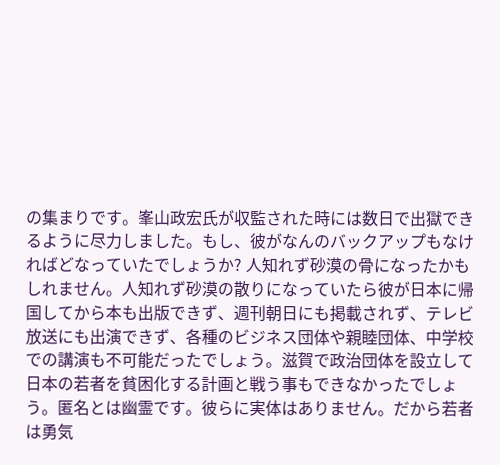の集まりです。峯山政宏氏が収監された時には数日で出獄できるように尽力しました。もし、彼がなんのバックアップもなければどなっていたでしょうか? 人知れず砂漠の骨になったかもしれません。人知れず砂漠の散りになっていたら彼が日本に帰国してから本も出版できず、週刊朝日にも掲載されず、テレビ放送にも出演できず、各種のビジネス団体や親睦団体、中学校での講演も不可能だったでしょう。滋賀で政治団体を設立して日本の若者を貧困化する計画と戦う事もできなかったでしょう。匿名とは幽霊です。彼らに実体はありません。だから若者は勇気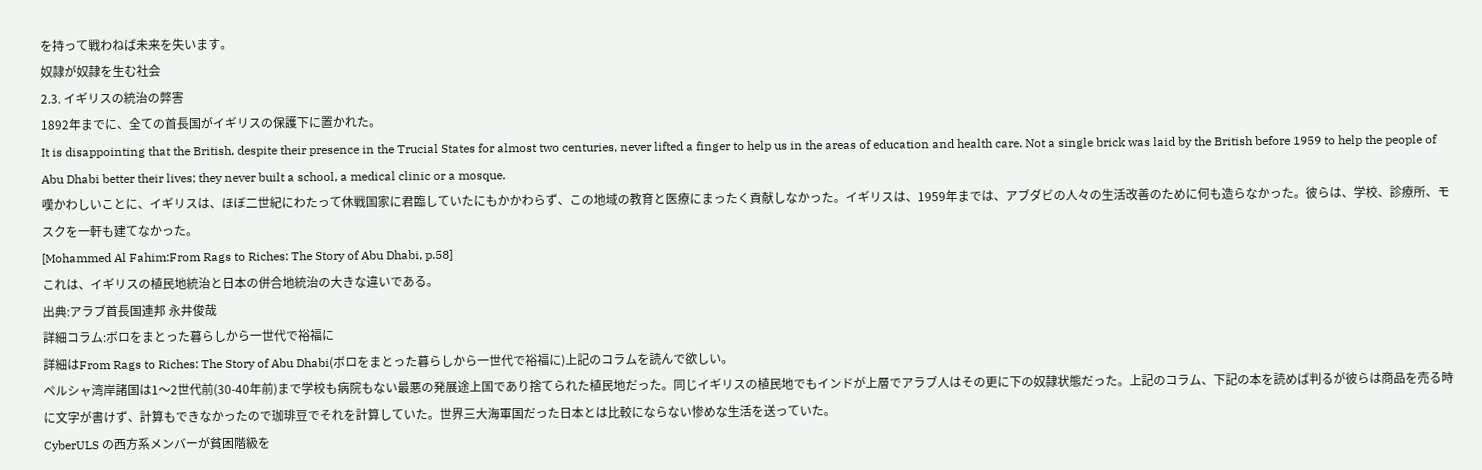を持って戦わねば未来を失います。
奴隷が奴隷を生む社会
2.3. イギリスの統治の弊害
1892年までに、全ての首長国がイギリスの保護下に置かれた。
It is disappointing that the British, despite their presence in the Trucial States for almost two centuries, never lifted a finger to help us in the areas of education and health care. Not a single brick was laid by the British before 1959 to help the people of Abu Dhabi better their lives; they never built a school, a medical clinic or a mosque.
嘆かわしいことに、イギリスは、ほぼ二世紀にわたって休戦国家に君臨していたにもかかわらず、この地域の教育と医療にまったく貢献しなかった。イギリスは、1959年までは、アブダビの人々の生活改善のために何も造らなかった。彼らは、学校、診療所、モスクを一軒も建てなかった。
[Mohammed Al Fahim:From Rags to Riches: The Story of Abu Dhabi, p.58]
これは、イギリスの植民地統治と日本の併合地統治の大きな違いである。
出典:アラブ首長国連邦 永井俊哉
詳細コラム:ボロをまとった暮らしから一世代で裕福に
詳細はFrom Rags to Riches: The Story of Abu Dhabi(ボロをまとった暮らしから一世代で裕福に)上記のコラムを読んで欲しい。
ペルシャ湾岸諸国は1〜2世代前(30-40年前)まで学校も病院もない最悪の発展途上国であり捨てられた植民地だった。同じイギリスの植民地でもインドが上層でアラブ人はその更に下の奴隷状態だった。上記のコラム、下記の本を読めば判るが彼らは商品を売る時に文字が書けず、計算もできなかったので珈琲豆でそれを計算していた。世界三大海軍国だった日本とは比較にならない惨めな生活を送っていた。
CyberULS の西方系メンバーが貧困階級を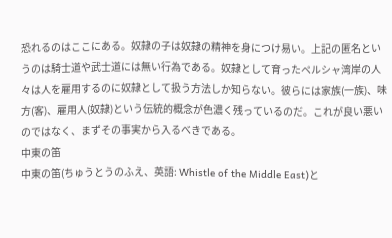恐れるのはここにある。奴隷の子は奴隷の精神を身につけ易い。上記の匿名というのは騎士道や武士道には無い行為である。奴隷として育ったペルシャ湾岸の人々は人を雇用するのに奴隷として扱う方法しか知らない。彼らには家族(一族)、味方(客)、雇用人(奴隷)という伝統的概念が色濃く残っているのだ。これが良い悪いのではなく、まずその事実から入るべきである。
中東の笛
中東の笛(ちゅうとうのふえ、英語: Whistle of the Middle East)と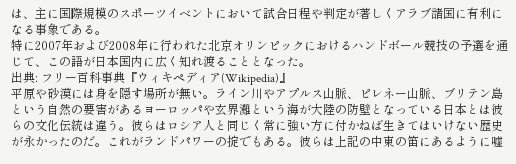は、主に国際規模のスポーツイベントにおいて試合日程や判定が著しくアラブ諸国に有利になる事象である。
特に2007年および2008年に行われた北京オリンピックにおけるハンドボール競技の予選を通じて、この語が日本国内に広く知れ渡ることとなった。
出典: フリー百科事典『ウィキペディア(Wikipedia)』
平原や砂漠には身を隠す場所が無い。ライン川やアプルス山脈、ピレネー山脈、ブリテン島という自然の要害があるヨーロッパや玄界灘という海が大陸の防壁となっている日本とは彼らの文化伝統は違う。彼らはロシア人と同じく常に強い方に付かねば生きてはいけない歴史が永かったのだ。これがランドパワーの掟でもある。彼らは上記の中東の笛にあるように嘘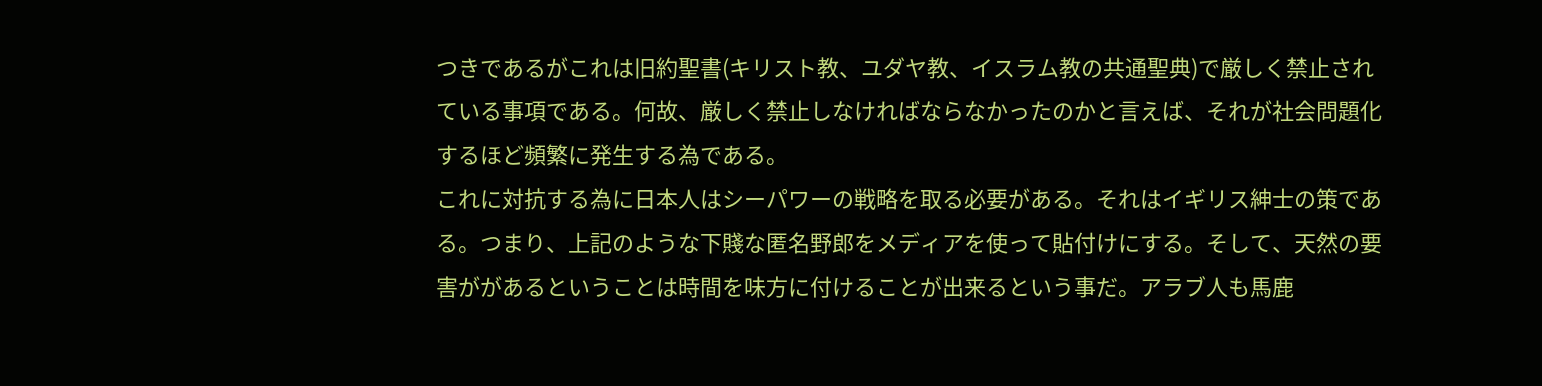つきであるがこれは旧約聖書(キリスト教、ユダヤ教、イスラム教の共通聖典)で厳しく禁止されている事項である。何故、厳しく禁止しなければならなかったのかと言えば、それが社会問題化するほど頻繁に発生する為である。
これに対抗する為に日本人はシーパワーの戦略を取る必要がある。それはイギリス紳士の策である。つまり、上記のような下賤な匿名野郎をメディアを使って貼付けにする。そして、天然の要害ががあるということは時間を味方に付けることが出来るという事だ。アラブ人も馬鹿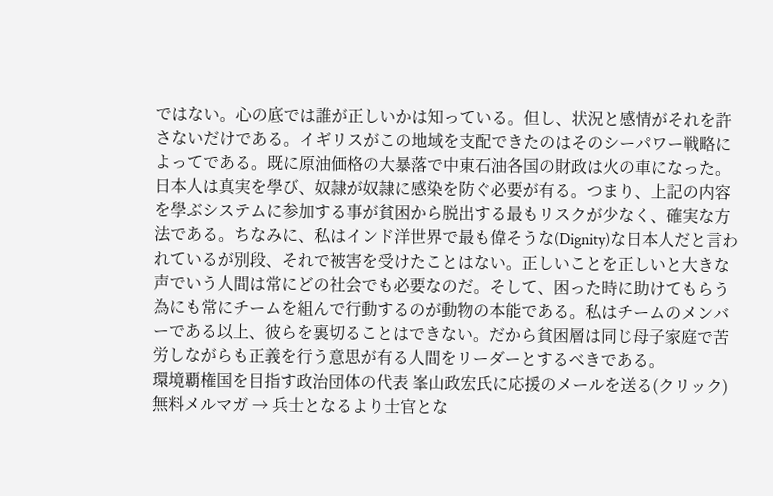ではない。心の底では誰が正しいかは知っている。但し、状況と感情がそれを許さないだけである。イギリスがこの地域を支配できたのはそのシーパワー戦略によってである。既に原油価格の大暴落で中東石油各国の財政は火の車になった。日本人は真実を學び、奴隷が奴隷に感染を防ぐ必要が有る。つまり、上記の内容を學ぶシステムに参加する事が貧困から脱出する最もリスクが少なく、確実な方法である。ちなみに、私はインド洋世界で最も偉そうな(Dignity)な日本人だと言われているが別段、それで被害を受けたことはない。正しいことを正しいと大きな声でいう人間は常にどの社会でも必要なのだ。そして、困った時に助けてもらう為にも常にチームを組んで行動するのが動物の本能である。私はチームのメンバーである以上、彼らを裏切ることはできない。だから貧困層は同じ母子家庭で苦労しながらも正義を行う意思が有る人間をリーダーとするべきである。
環境覇権国を目指す政治団体の代表 峯山政宏氏に応援のメールを送る(クリック)
無料メルマガ → 兵士となるより士官とな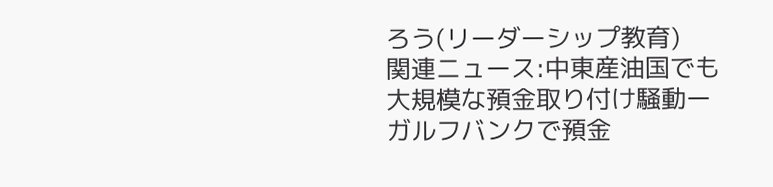ろう(リーダーシップ教育)
関連ニュース:中東産油国でも大規模な預金取り付け騒動ーガルフバンクで預金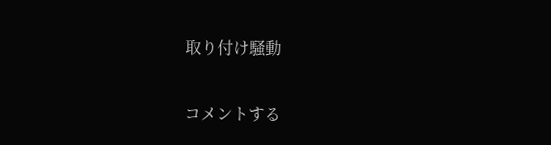取り付け騒動

コメントする